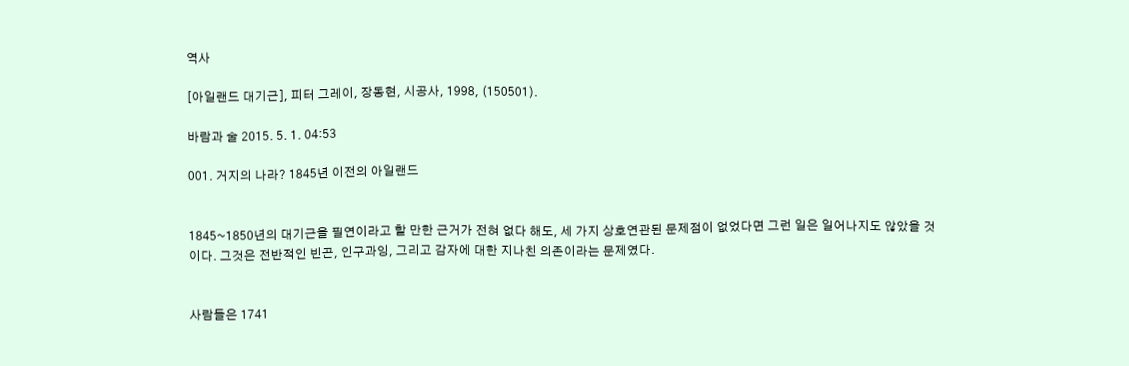역사

[아일랜드 대기근], 피터 그레이, 장동현, 시공사, 1998, (150501).

바람과 술 2015. 5. 1. 04:53

001. 거지의 나라? 1845년 이전의 아일랜드


1845~1850년의 대기근을 필연이라고 할 만한 근거가 전혀 없다 해도, 세 가지 상호연관된 문제점이 없었다면 그런 일은 일어나지도 않았을 것이다. 그것은 전반적인 빈곤, 인구과잉, 그리고 감자에 대한 지나친 의존이라는 문제였다.


사람들은 1741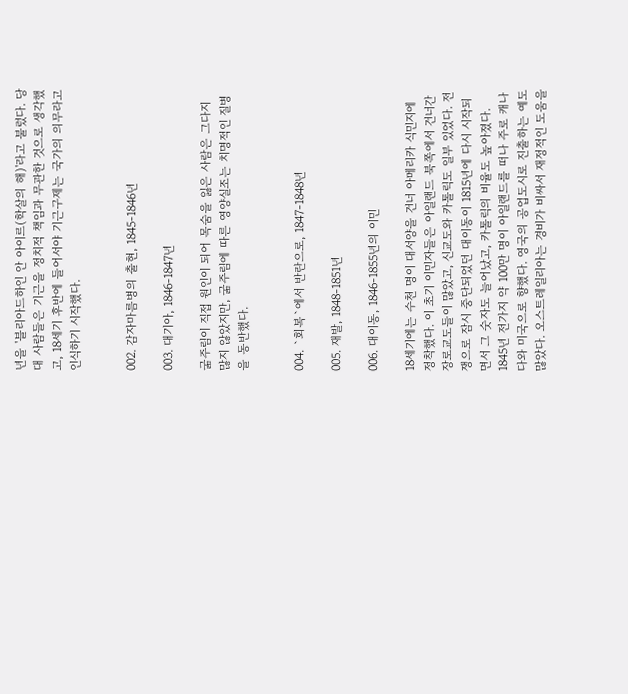년을 '블리아드하인 안 아이르(학살의 해)'라고 불렀다. 당대 사람들은 기근을 정치적 책임과 무관한 것으로 생각했고, 18세기 후반에 들어서야 기근구제는 국가의 의무라고 인식하기 시작했다.


002. 감자마름병의 출현, 1845-1846년

003. 대기아, 1846-1847년

굶주림이 직접 원인이 되어 목숨을 잃은 사람은 그다지 많지 않았지만, 굶주림에 따른 영양실조는 치명적인 질병을 동반했다.


004. `회복`에서 반란으로, 1847-1848년

005. 재발, 1848-1851년

006. 대이동, 1846-1855년의 이민

18세기에는 수천 명이 대서양을 건너 아메리카 식민지에 정착했다. 이 초기 이민자들은 아일랜드 북쪽에서 건너간 장로교도들이 많았고, 신교도와 카톨릭도 일부 있었다. 전쟁으로 잠시 중단되었던 대이동이 1815년에 다시 시작되면서 그 숫자도 늘어났고, 카톨릭의 비율도 높아졌다. 1845년 전가지 약 100만 명이 아일랜드를 떠나 주로 캐나다와 미국으로 향했다. 영국의 공업도시로 진출하는 예도 많았다. 오스트레일리아는 경비가 비싸서 재정적인 도움을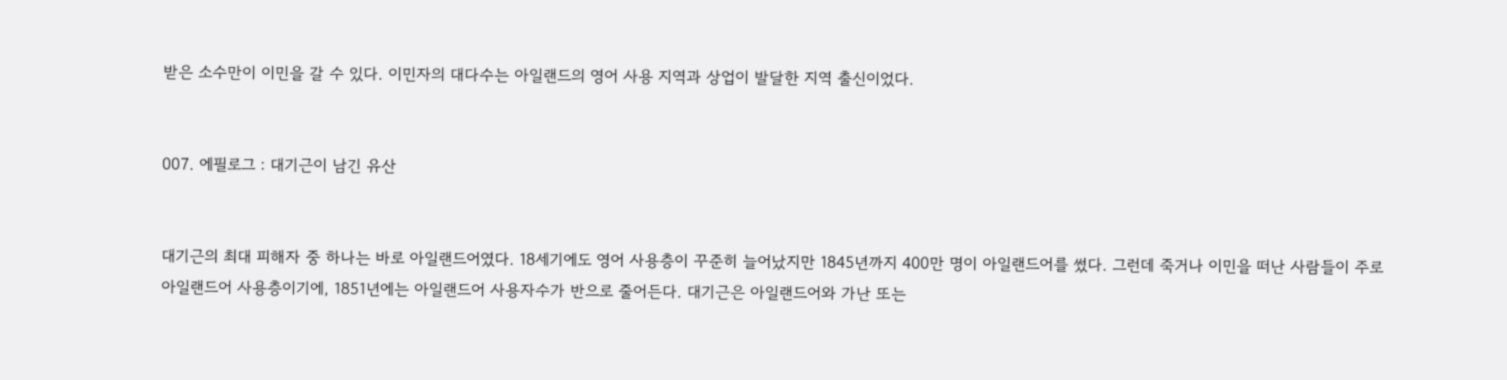받은 소수만이 이민을 갈 수 있다. 이민자의 대다수는 아일랜드의 영어 사용 지역과 상업이 발달한 지역 출신이었다.


007. 에필로그 : 대기근이 남긴 유산


대기근의 최대 피해자 중 하나는 바로 아일랜드어였다. 18세기에도 영어 사용층이 꾸준히 늘어났지만 1845년까지 400만 명이 아일랜드어를 썼다. 그런데 죽거나 이민을 떠난 사람들이 주로 아일랜드어 사용층이기에, 1851년에는 아일랜드어 사용자수가 반으로 줄어든다. 대기근은 아일랜드어와 가난 또는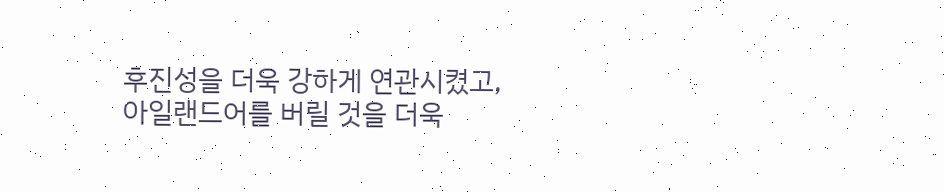후진성을 더욱 강하게 연관시켰고, 아일랜드어를 버릴 것을 더욱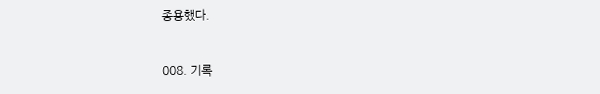종용했다.


008. 기록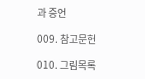과 증언

009. 참고문헌

010. 그림목록